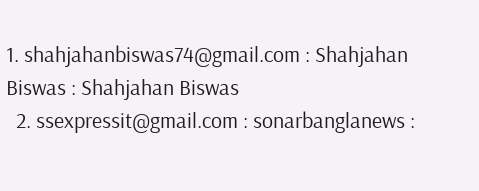1. shahjahanbiswas74@gmail.com : Shahjahan Biswas : Shahjahan Biswas
  2. ssexpressit@gmail.com : sonarbanglanews :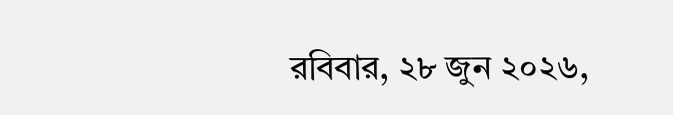রবিবার, ২৮ জুন ২০২৬,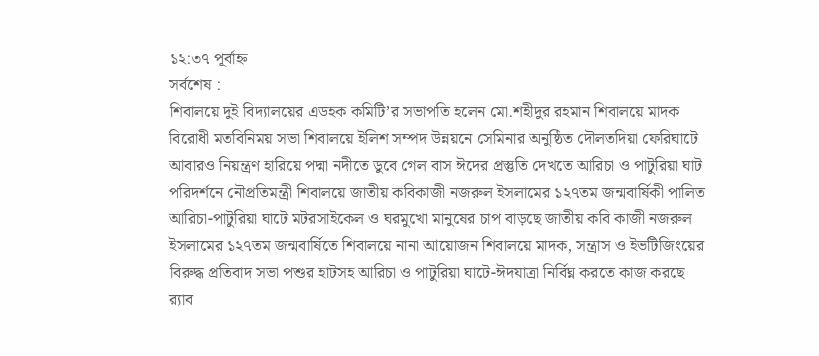১২:৩৭ পূর্বাহ্ন
সর্বশেষ :
শিবালয়ে দুই বিদ্যালয়ের এডহক কমিটি’র সভাপতি হলেন মো.শহীদুর রহমান শিবালয়ে মাদক বিরোধী মতবিনিময় সভা শিবালয়ে ইলিশ সম্পদ উন্নয়নে সেমিনার অনুষ্ঠিত দৌলতদিয়া ফেরিঘাটে আবারও নিয়ন্ত্রণ হারিয়ে পদ্মা নদীতে ডুবে গেল বাস ঈদের প্রস্তুতি দেখতে আরিচা ও পাটুরিয়া ঘাট পরিদর্শনে নৌপ্রতিমন্ত্রী শিবালয়ে জাতীয় কবিকাজী নজরুল ইসলামের ১২৭তম জন্মবার্ষিকী পালিত আরিচা-পাটুরিয়া ঘাটে মটরসাইকেল ও ঘরমুখো মানুষের চাপ বাড়ছে জাতীয় কবি কাজী নজরুল ইসলামের ১২৭তম জন্মবার্ষিতে শিবালয়ে নানা আয়োজন শিবালয়ে মাদক, সন্ত্রাস ও ইভটিজিংয়ের বিরুদ্ধ প্রতিবাদ সভা পশুর হাটসহ আরিচা ও পাটুরিয়া ঘাটে-ঈদযাত্রা নির্বিঘ্ন করতে কাজ করছে র‌্যাব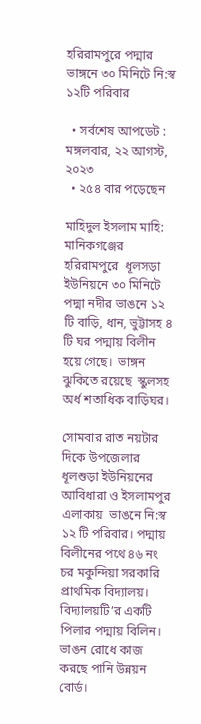হরিরামপুরে পদ্মার ভাঙ্গনে ৩০ মিনিটে নি:স্ব ১২টি পরিবার

  • সর্বশেষ আপডেট : মঙ্গলবার, ২২ আগস্ট, ২০২৩
  • ২৫৪ বার পড়েছেন

মাহিদুল ইসলাম মাহি: মানিকগঞ্জের হরিরামপুরে  ধূলসড়া  ইউনিয়নে ৩০ মিনিটে পদ্মা নদীর ভাঙনে ১২ টি বাড়ি, ধান, ভুট্টাসহ ৪ টি ঘর পদ্মায় বিলীন হয়ে গেছে।  ভাঙ্গন ঝুকিতে রয়েছে  স্কুলসহ অর্ধ শতাধিক বাড়িঘর।

সোমবার রাত নয়টার দিকে উপজেলার ধূলশুড়া ইউনিয়নের আবিধারা ও ইসলামপুর  এলাকায়  ভাঙনে নি:স্ব ১২ টি পরিবার। পদ্মায় বিলীনের পথে ৪৬ নং চর মকুন্দিয়া সরকারি প্রাথমিক বিদ্যালয়। বিদ্যালয়টি’র একটি পিলার পদ্মায় বিলিন। ভাঙন রোধে কাজ করছে পানি উন্নয়ন বোর্ড।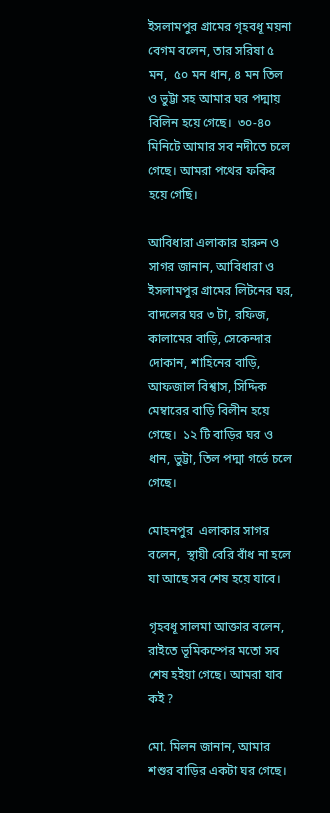ইসলামপুর গ্রামের গৃহবধূ ময়না বেগম বলেন, তার সরিষা ৫ মন,  ৫০ মন ধান, ৪ মন তিল ও ভুট্টা সহ আমার ঘর পদ্মায়  বিলিন হয়ে গেছে।  ৩০-৪০ মিনিটে আমার সব নদীতে চলে গেছে। আমরা পথের ফকির হয়ে গেছি।

আবিধারা এলাকার হারুন ও সাগর জানান, আবিধারা ও ইসলামপুর গ্রামের লিটনের ঘর, বাদলের ঘর ৩ টা, রফিজ, কালামের বাড়ি, সেকেন্দার দোকান, শাহিনের বাড়ি, আফজাল বিশ্বাস, সিদ্দিক মেম্বারের বাড়ি বিলীন হয়ে গেছে।  ১২ টি বাড়ির ঘর ও ধান, ভুট্টা, তিল পদ্মা গর্ভে চলে গেছে।

মোহনপুর  এলাকার সাগর বলেন,  স্থায়ী বেরি বাঁধ না হলে যা আছে সব শেষ হয়ে যাবে।

গৃহবধূ সালমা আক্তার বলেন, রাইতে ভূমিকম্পের মতো সব শেষ হইয়া গেছে। আমরা যাব কই ?

মো. মিলন জানান, আমার শশুর বাড়ির একটা ঘর গেছে।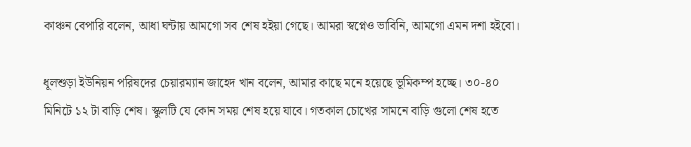কাঞ্চন বেপারি বলেন, আধা ঘন্টায় আমগো সব শেষ হইয়া গেছে। আমরা স্বপ্নেও ভাবিনি, আমগো এমন দশা হইবো।

ধূলশুড়া ইউনিয়ন পরিষদের চেয়ারম্যান জাহেদ খান বলেন, আমার কাছে মনে হয়েছে ভূমিকম্প হচ্ছে। ৩০-৪০ মিনিটে ১২ টা বাড়ি শেষ। স্কুলটি যে কোন সময় শেষ হয়ে যাবে। গতকাল চোখের সামনে বাড়ি গুলো শেষ হতে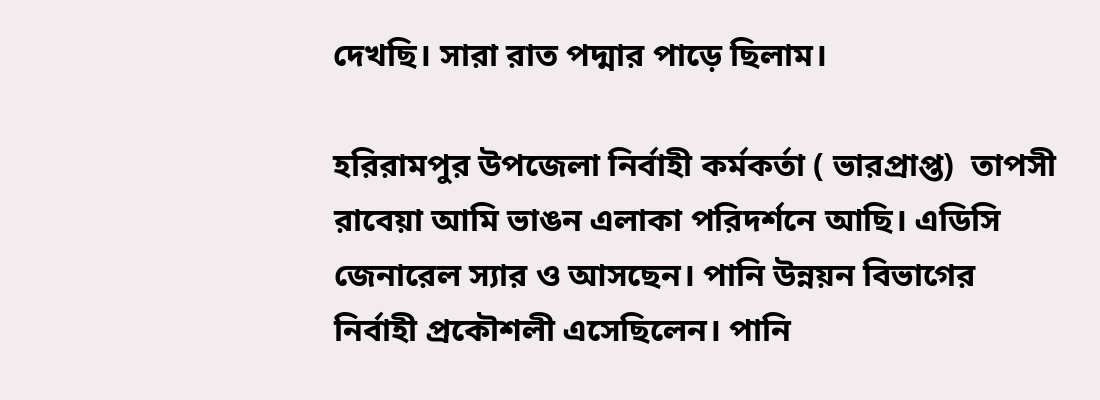দেখছি। সারা রাত পদ্মার পাড়ে ছিলাম।

হরিরামপুর উপজেলা নির্বাহী কর্মকর্তা ( ভারপ্রাপ্ত)  তাপসী রাবেয়া আমি ভাঙন এলাকা পরিদর্শনে আছি। এডিসি জেনারেল স্যার ও আসছেন। পানি উন্নয়ন বিভাগের নির্বাহী প্রকৌশলী এসেছিলেন। পানি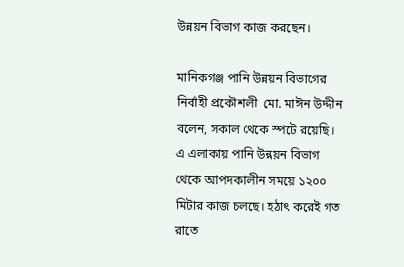উন্নয়ন বিভাগ কাজ করছেন।

মানিকগঞ্জ পানি উন্নয়ন বিভাগের নির্বাহী প্রকৌশলী  মো. মাঈন উদ্দীন বলেন, সকাল থেকে স্পটে রয়েছি। এ এলাকায় পানি উন্নয়ন বিভাগ থেকে আপদকালীন সময়ে ১২০০ মিটার কাজ চলছে। হঠাৎ করেই গত রাতে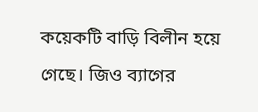কয়েকটি বাড়ি বিলীন হয়ে গেছে। জিও ব্যাগের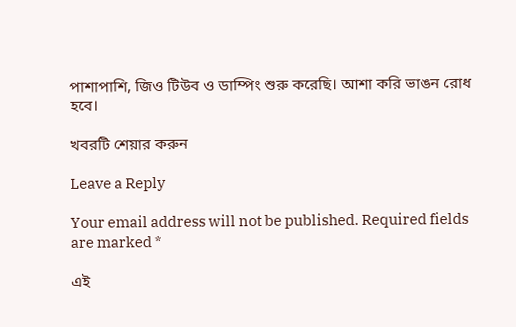পাশাপাশি, জিও টিউব ও ডাম্পিং শুরু করেছি। আশা করি ভাঙন রোধ হবে।

খবরটি শেয়ার করুন

Leave a Reply

Your email address will not be published. Required fields are marked *

এই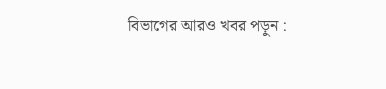বিভাগের আরও খবর পড়ুন :